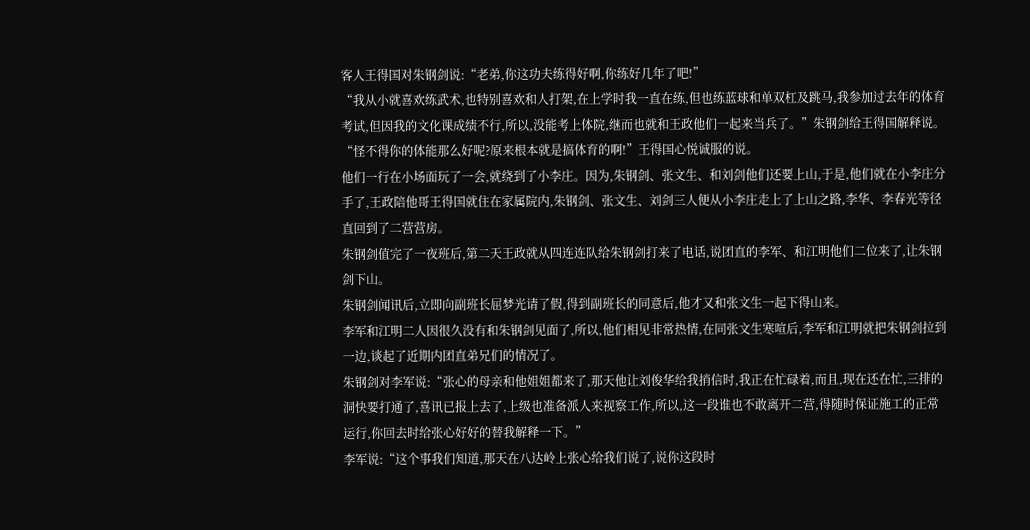客人王得国对朱钢剑说:“老弟,你这功夫练得好啊,你练好几年了吧!”
“我从小就喜欢练武术,也特别喜欢和人打架,在上学时我一直在练,但也练蓝球和单双杠及跳马,我参加过去年的体育考试,但因我的文化课成绩不行,所以,没能考上体院,继而也就和王政他们一起来当兵了。”朱钢剑给王得国解释说。
“怪不得你的体能那么好呢?原来根本就是搞体育的啊!”王得国心悦诚服的说。
他们一行在小场面玩了一会,就绕到了小李庄。因为,朱钢剑、张文生、和刘剑他们还要上山,于是,他们就在小李庄分手了,王政陪他哥王得国就住在家属院内,朱钢剑、张文生、刘剑三人便从小李庄走上了上山之路,李华、李春光等径直回到了二营营房。
朱钢剑值完了一夜班后,第二天王政就从四连连队给朱钢剑打来了电话,说团直的李军、和江明他们二位来了,让朱钢剑下山。
朱钢剑闻讯后,立即向副班长屈梦光请了假,得到副班长的同意后,他才又和张文生一起下得山来。
李军和江明二人因很久没有和朱钢剑见面了,所以,他们相见非常热情,在同张文生寒喧后,李军和江明就把朱钢剑拉到一边,谈起了近期内团直弟兄们的情况了。
朱钢剑对李军说:“张心的母亲和他姐姐都来了,那天他让刘俊华给我捎信时,我正在忙碌着,而且,现在还在忙,三排的洞快要打通了,喜讯已报上去了,上级也准备派人来视察工作,所以,这一段谁也不敢离开二营,得随时保证施工的正常运行,你回去时给张心好好的替我解释一下。”
李军说:“这个事我们知道,那天在八达岭上张心给我们说了,说你这段时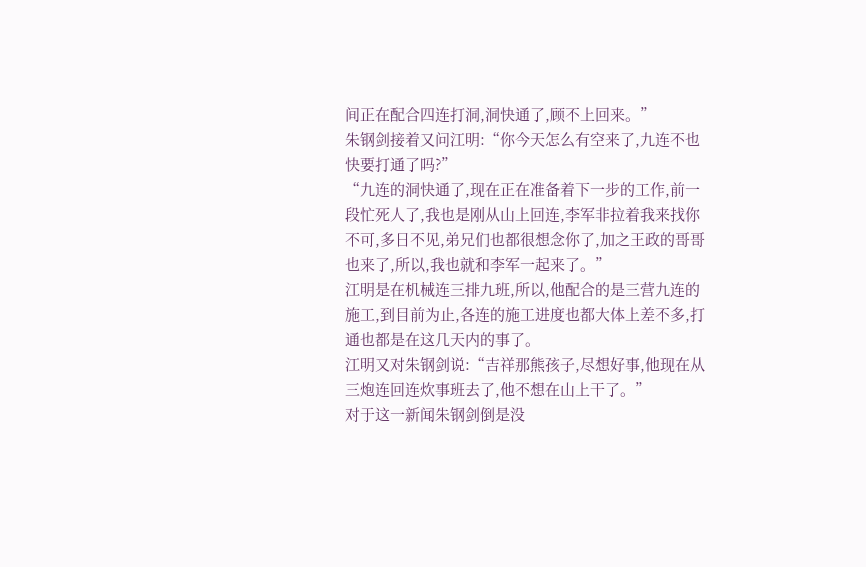间正在配合四连打洞,洞快通了,顾不上回来。”
朱钢剑接着又问江明:“你今天怎么有空来了,九连不也快要打通了吗?”
“九连的洞快通了,现在正在准备着下一步的工作,前一段忙死人了,我也是刚从山上回连,李军非拉着我来找你不可,多日不见,弟兄们也都很想念你了,加之王政的哥哥也来了,所以,我也就和李军一起来了。”
江明是在机械连三排九班,所以,他配合的是三营九连的施工,到目前为止,各连的施工进度也都大体上差不多,打通也都是在这几天内的事了。
江明又对朱钢剑说:“吉祥那熊孩子,尽想好事,他现在从三炮连回连炊事班去了,他不想在山上干了。”
对于这一新闻朱钢剑倒是没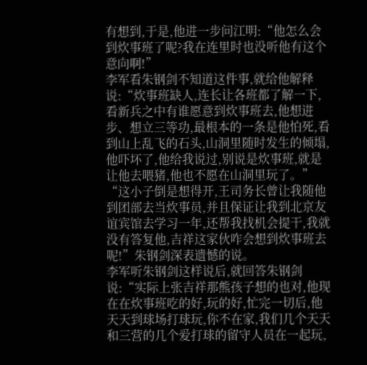有想到,于是,他进一步问江明:“他怎么会到炊事班了呢?我在连里时也没听他有这个意向啊!”
李军看朱钢剑不知道这件事,就给他解释说:“炊事班缺人,连长让各班都了解一下,看新兵之中有谁愿意到炊事班去,他想进步、想立三等功,最根本的一条是他怕死,看到山上乱飞的石头,山洞里随时发生的倾塌,他吓坏了,他给我说过,别说是炊事班,就是让他去喂猪,他也不愿在山洞里玩了。”
“这小子倒是想得开,王司务长曾让我随他到团部去当炊事员,并且保证让我到北京友谊宾馆去学习一年,还帮我找机会提干,我就没有答复他,吉祥这家伙咋会想到炊事班去呢!”朱钢剑深表遗憾的说。
李军听朱钢剑这样说后,就回答朱钢剑说:“实际上张吉祥那熊孩子想的也对,他现在在炊事班吃的好,玩的好,忙完一切后,他天天到球场打球玩,你不在家,我们几个天天和三营的几个爱打球的留守人员在一起玩,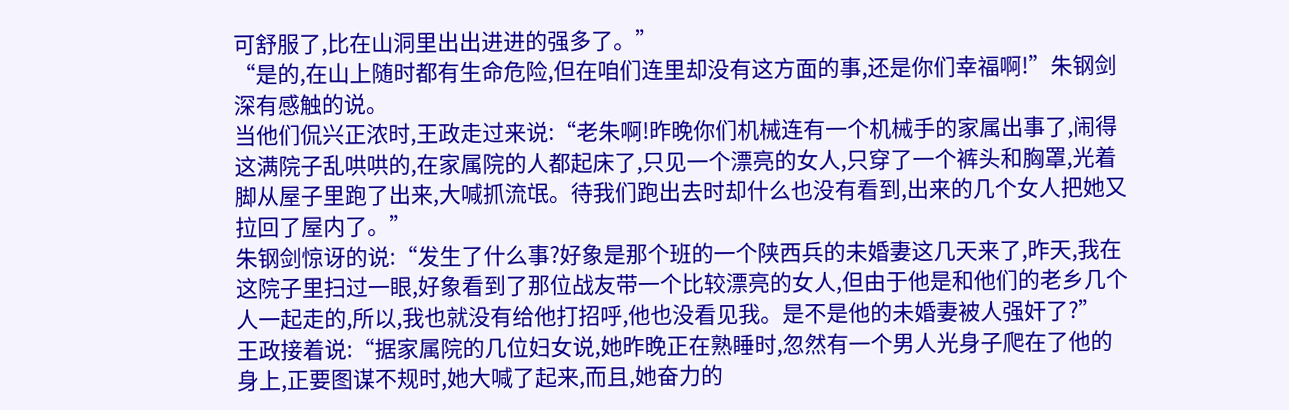可舒服了,比在山洞里出出进进的强多了。”
“是的,在山上随时都有生命危险,但在咱们连里却没有这方面的事,还是你们幸福啊!”朱钢剑深有感触的说。
当他们侃兴正浓时,王政走过来说:“老朱啊!昨晚你们机械连有一个机械手的家属出事了,闹得这满院子乱哄哄的,在家属院的人都起床了,只见一个漂亮的女人,只穿了一个裤头和胸罩,光着脚从屋子里跑了出来,大喊抓流氓。待我们跑出去时却什么也没有看到,出来的几个女人把她又拉回了屋内了。”
朱钢剑惊讶的说:“发生了什么事?好象是那个班的一个陕西兵的未婚妻这几天来了,昨天,我在这院子里扫过一眼,好象看到了那位战友带一个比较漂亮的女人,但由于他是和他们的老乡几个人一起走的,所以,我也就没有给他打招呼,他也没看见我。是不是他的未婚妻被人强奸了?”
王政接着说:“据家属院的几位妇女说,她昨晚正在熟睡时,忽然有一个男人光身子爬在了他的身上,正要图谋不规时,她大喊了起来,而且,她奋力的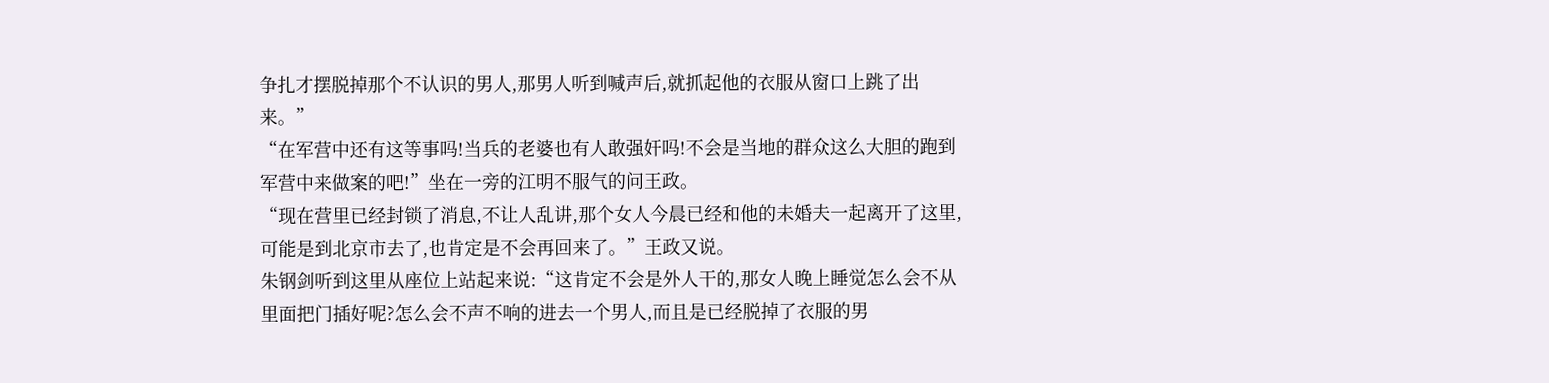争扎才摆脱掉那个不认识的男人,那男人听到喊声后,就抓起他的衣服从窗口上跳了出来。”
“在军营中还有这等事吗!当兵的老婆也有人敢强奸吗!不会是当地的群众这么大胆的跑到军营中来做案的吧!”坐在一旁的江明不服气的问王政。
“现在营里已经封锁了消息,不让人乱讲,那个女人今晨已经和他的未婚夫一起离开了这里,可能是到北京市去了,也肯定是不会再回来了。”王政又说。
朱钢剑听到这里从座位上站起来说:“这肯定不会是外人干的,那女人晚上睡觉怎么会不从里面把门插好呢?怎么会不声不响的进去一个男人,而且是已经脱掉了衣服的男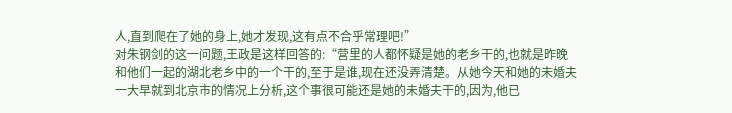人,直到爬在了她的身上,她才发现,这有点不合乎常理吧!”
对朱钢剑的这一问题,王政是这样回答的:“营里的人都怀疑是她的老乡干的,也就是昨晚和他们一起的湖北老乡中的一个干的,至于是谁,现在还没弄清楚。从她今天和她的未婚夫一大早就到北京市的情况上分析,这个事很可能还是她的未婚夫干的,因为,他已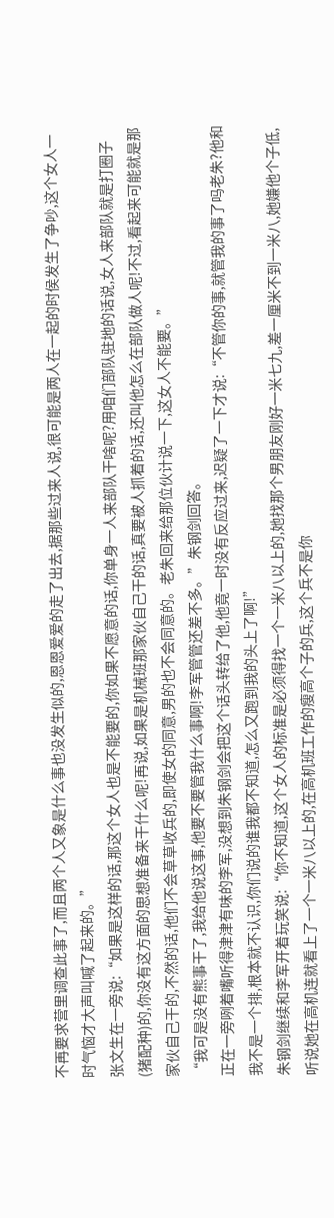不再要求营里调查此事了,而且两个人又象是什么事也没发生似的,恩恩爱爱的走了出去,据那些过来人说,很可能是两人在一起的时侯发生了争吵,这个女人一时气恼才大声叫喊了起来的。”
张文生在一旁说:“如果是这样的话,那这个女人也是不能要的,你如果不愿意的话,你单身一人来部队干啥呢?用咱们部队驻地的话说,女人来部队就是打圈子(猪配种)的,你没有这方面的思想准备来干什么呢!再说,如果是机械班那家伙自己干的话,真要被人抓着的话,还叫他怎么在部队做人呢!不过,看起来可能就是那家伙自己干的,不然的话,他们不会草草收兵的,即使女的同意,男的也不会同意的。老朱回来给那位伙计说一下,这女人不能要。”
“我可是没有熊事干了,我给他说这事,他要不要管我什么事啊!李军管管还差不多。”朱钢剑回答。
正在一旁咧着嘴听得津津有味的李军,没想到朱钢剑会把这个话头转给了他,他竟一时没有反应过来,迟疑了一下才说:“不管你的事,就管我的事了吗老朱?他和我不是一个排,根本就不认识,你们说的谁我都不知道,怎么又跑到我的头上了啊!”
朱钢剑继续和李军开着玩笑说:“你不知道,这个女人的标准是必须得找一个一米八以上的,她找那个男朋友刚好一米七九,差一厘米不到一米八,她嫌他个子低,听说她在高机连就看上了一个一米八以上的,在高机班工作的瘦高个子的兵,这个兵不是你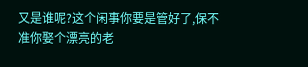又是谁呢?这个闲事你要是管好了,保不准你娶个漂亮的老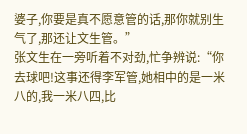婆子,你要是真不愿意管的话,那你就别生气了,那还让文生管。”
张文生在一旁听着不对劲,忙争辨说:“你去球吧!这事还得李军管,她相中的是一米八的,我一米八四,比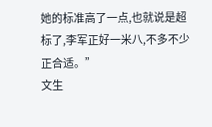她的标准高了一点,也就说是超标了,李军正好一米八,不多不少正合适。”
文生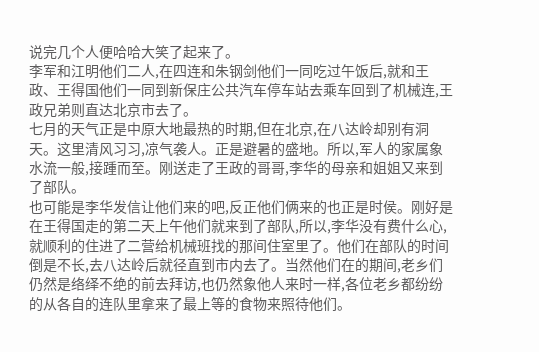说完几个人便哈哈大笑了起来了。
李军和江明他们二人,在四连和朱钢剑他们一同吃过午饭后,就和王政、王得国他们一同到新保庄公共汽车停车站去乘车回到了机械连,王政兄弟则直达北京市去了。
七月的天气正是中原大地最热的时期,但在北京,在八达岭却别有洞天。这里清风习习,凉气袭人。正是避暑的盛地。所以,军人的家属象水流一般,接踵而至。刚送走了王政的哥哥,李华的母亲和姐姐又来到了部队。
也可能是李华发信让他们来的吧,反正他们俩来的也正是时侯。刚好是在王得国走的第二天上午他们就来到了部队,所以,李华没有费什么心,就顺利的住进了二营给机械班找的那间住室里了。他们在部队的时间倒是不长,去八达岭后就径直到市内去了。当然他们在的期间,老乡们仍然是络绎不绝的前去拜访,也仍然象他人来时一样,各位老乡都纷纷的从各自的连队里拿来了最上等的食物来照待他们。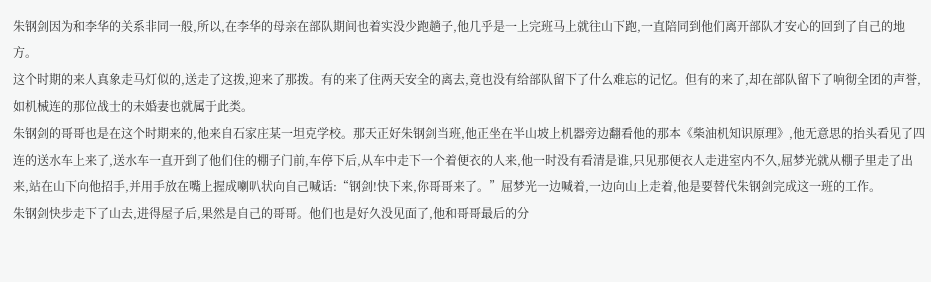朱钢剑因为和李华的关系非同一般,所以,在李华的母亲在部队期间也着实没少跑趟子,他几乎是一上完班马上就往山下跑,一直陪同到他们离开部队才安心的回到了自己的地方。
这个时期的来人真象走马灯似的,送走了这拨,迎来了那拨。有的来了住两天安全的离去,竟也没有给部队留下了什么难忘的记忆。但有的来了,却在部队留下了响彻全团的声誉,如机械连的那位战士的未婚妻也就属于此类。
朱钢剑的哥哥也是在这个时期来的,他来自石家庄某一坦克学校。那天正好朱钢剑当班,他正坐在半山坡上机器旁边翻看他的那本《柴油机知识原理》,他无意思的抬头看见了四连的送水车上来了,送水车一直开到了他们住的棚子门前,车停下后,从车中走下一个着便衣的人来,他一时没有看清是谁,只见那便衣人走进室内不久,屈梦光就从棚子里走了出来,站在山下向他招手,并用手放在嘴上握成喇叭状向自己喊话:“钢剑!快下来,你哥哥来了。”屈梦光一边喊着,一边向山上走着,他是要替代朱钢剑完成这一班的工作。
朱钢剑快步走下了山去,进得屋子后,果然是自己的哥哥。他们也是好久没见面了,他和哥哥最后的分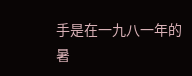手是在一九八一年的暑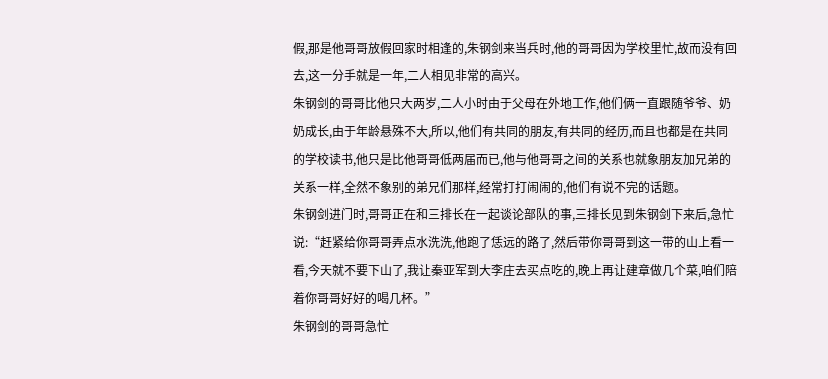假,那是他哥哥放假回家时相逢的,朱钢剑来当兵时,他的哥哥因为学校里忙,故而没有回去,这一分手就是一年,二人相见非常的高兴。
朱钢剑的哥哥比他只大两岁,二人小时由于父母在外地工作,他们俩一直跟随爷爷、奶奶成长,由于年龄悬殊不大,所以,他们有共同的朋友,有共同的经历,而且也都是在共同的学校读书,他只是比他哥哥低两届而已,他与他哥哥之间的关系也就象朋友加兄弟的关系一样,全然不象别的弟兄们那样,经常打打闹闹的,他们有说不完的话题。
朱钢剑进门时,哥哥正在和三排长在一起谈论部队的事,三排长见到朱钢剑下来后,急忙说:“赶紧给你哥哥弄点水洗洗,他跑了恁远的路了,然后带你哥哥到这一带的山上看一看,今天就不要下山了,我让秦亚军到大李庄去买点吃的,晚上再让建章做几个菜,咱们陪着你哥哥好好的喝几杯。”
朱钢剑的哥哥急忙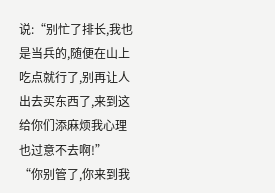说:“别忙了排长,我也是当兵的,随便在山上吃点就行了,别再让人出去买东西了,来到这给你们添麻烦我心理也过意不去啊!”
“你别管了,你来到我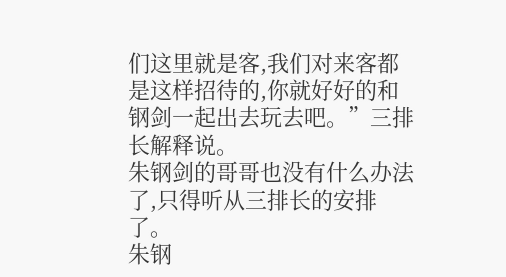们这里就是客,我们对来客都是这样招待的,你就好好的和钢剑一起出去玩去吧。”三排长解释说。
朱钢剑的哥哥也没有什么办法了,只得听从三排长的安排了。
朱钢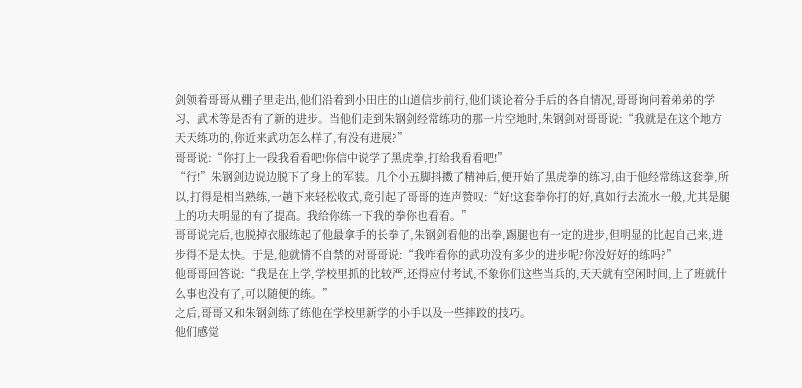剑领着哥哥从棚子里走出,他们沿着到小田庄的山道信步前行,他们谈论着分手后的各自情况,哥哥询问着弟弟的学习、武术等是否有了新的进步。当他们走到朱钢剑经常练功的那一片空地时,朱钢剑对哥哥说:“我就是在这个地方天天练功的,你近来武功怎么样了,有没有进展?”
哥哥说:“你打上一段我看看吧!你信中说学了黑虎拳,打给我看看吧!”
“行!”朱钢剑边说边脱下了身上的军装。几个小五脚抖擞了精神后,便开始了黑虎拳的练习,由于他经常练这套拳,所以,打得是相当熟练,一趟下来轻松收式,竟引起了哥哥的连声赞叹:“好!这套拳你打的好,真如行去流水一般,尤其是腿上的功夫明显的有了提高。我给你练一下我的拳你也看看。”
哥哥说完后,也脱掉衣服练起了他最拿手的长拳了,朱钢剑看他的出拳,踢腿也有一定的进步,但明显的比起自己来,进步得不是太快。于是,他就情不自禁的对哥哥说:“我咋看你的武功没有多少的进步呢?你没好好的练吗?”
他哥哥回答说:“我是在上学,学校里抓的比较严,还得应付考试,不象你们这些当兵的,天天就有空闲时间,上了班就什么事也没有了,可以随便的练。”
之后,哥哥又和朱钢剑练了练他在学校里新学的小手以及一些摔跤的技巧。
他们感觉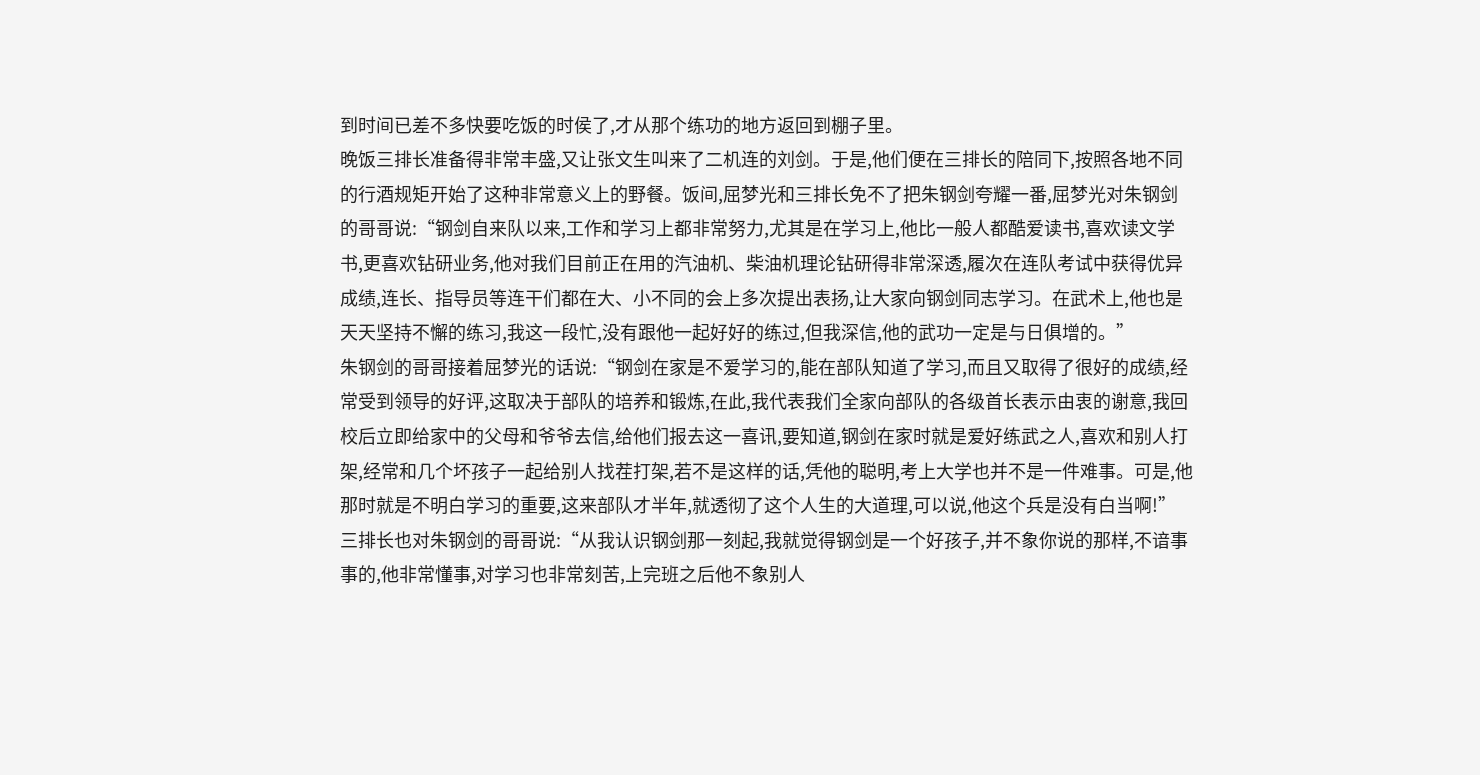到时间已差不多快要吃饭的时侯了,才从那个练功的地方返回到棚子里。
晚饭三排长准备得非常丰盛,又让张文生叫来了二机连的刘剑。于是,他们便在三排长的陪同下,按照各地不同的行酒规矩开始了这种非常意义上的野餐。饭间,屈梦光和三排长免不了把朱钢剑夸耀一番,屈梦光对朱钢剑的哥哥说:“钢剑自来队以来,工作和学习上都非常努力,尤其是在学习上,他比一般人都酷爱读书,喜欢读文学书,更喜欢钻研业务,他对我们目前正在用的汽油机、柴油机理论钻研得非常深透,履次在连队考试中获得优异成绩,连长、指导员等连干们都在大、小不同的会上多次提出表扬,让大家向钢剑同志学习。在武术上,他也是天天坚持不懈的练习,我这一段忙,没有跟他一起好好的练过,但我深信,他的武功一定是与日俱增的。”
朱钢剑的哥哥接着屈梦光的话说:“钢剑在家是不爱学习的,能在部队知道了学习,而且又取得了很好的成绩,经常受到领导的好评,这取决于部队的培养和锻炼,在此,我代表我们全家向部队的各级首长表示由衷的谢意,我回校后立即给家中的父母和爷爷去信,给他们报去这一喜讯,要知道,钢剑在家时就是爱好练武之人,喜欢和别人打架,经常和几个坏孩子一起给别人找茬打架,若不是这样的话,凭他的聪明,考上大学也并不是一件难事。可是,他那时就是不明白学习的重要,这来部队才半年,就透彻了这个人生的大道理,可以说,他这个兵是没有白当啊!”
三排长也对朱钢剑的哥哥说:“从我认识钢剑那一刻起,我就觉得钢剑是一个好孩子,并不象你说的那样,不谙事事的,他非常懂事,对学习也非常刻苦,上完班之后他不象别人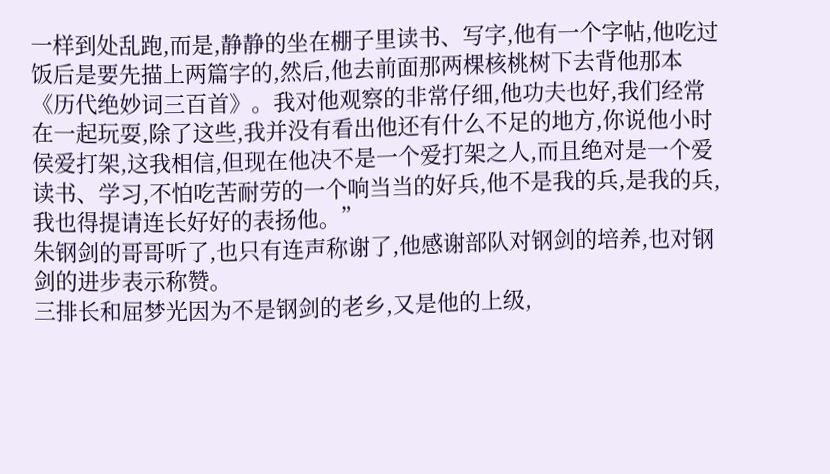一样到处乱跑,而是,静静的坐在棚子里读书、写字,他有一个字帖,他吃过饭后是要先描上两篇字的,然后,他去前面那两棵核桃树下去背他那本《历代绝妙词三百首》。我对他观察的非常仔细,他功夫也好,我们经常在一起玩耍,除了这些,我并没有看出他还有什么不足的地方,你说他小时侯爱打架,这我相信,但现在他决不是一个爱打架之人,而且绝对是一个爱读书、学习,不怕吃苦耐劳的一个响当当的好兵,他不是我的兵,是我的兵,我也得提请连长好好的表扬他。”
朱钢剑的哥哥听了,也只有连声称谢了,他感谢部队对钢剑的培养,也对钢剑的进步表示称赞。
三排长和屈梦光因为不是钢剑的老乡,又是他的上级,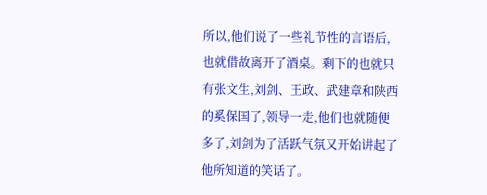所以,他们说了一些礼节性的言语后,也就借故离开了酒桌。剩下的也就只有张文生,刘剑、王政、武建章和陕西的奚保国了,领导一走,他们也就随便多了,刘剑为了活跃气氛又开始讲起了他所知道的笑话了。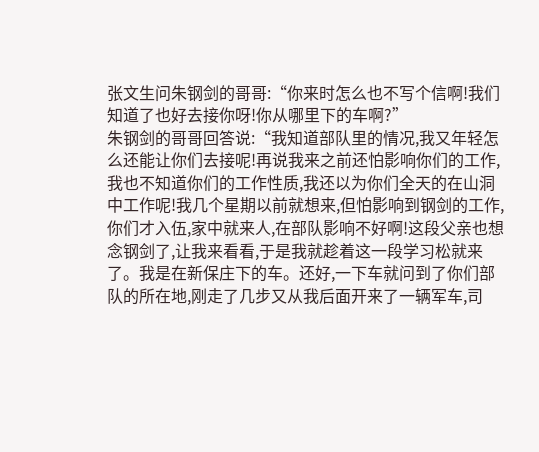张文生问朱钢剑的哥哥:“你来时怎么也不写个信啊!我们知道了也好去接你呀!你从哪里下的车啊?”
朱钢剑的哥哥回答说:“我知道部队里的情况,我又年轻怎么还能让你们去接呢!再说我来之前还怕影响你们的工作,我也不知道你们的工作性质,我还以为你们全天的在山洞中工作呢!我几个星期以前就想来,但怕影响到钢剑的工作,你们才入伍,家中就来人,在部队影响不好啊!这段父亲也想念钢剑了,让我来看看,于是我就趁着这一段学习松就来了。我是在新保庄下的车。还好,一下车就问到了你们部队的所在地,刚走了几步又从我后面开来了一辆军车,司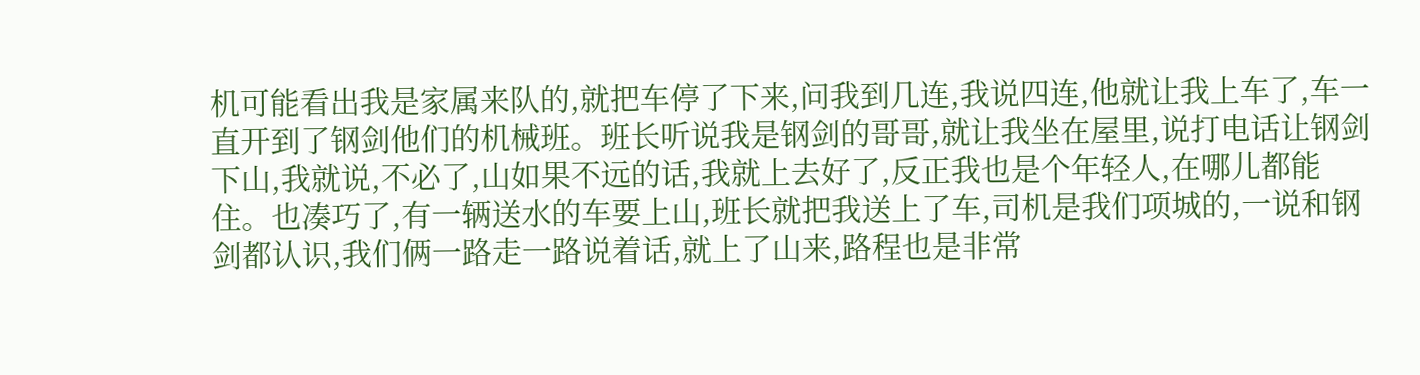机可能看出我是家属来队的,就把车停了下来,问我到几连,我说四连,他就让我上车了,车一直开到了钢剑他们的机械班。班长听说我是钢剑的哥哥,就让我坐在屋里,说打电话让钢剑下山,我就说,不必了,山如果不远的话,我就上去好了,反正我也是个年轻人,在哪儿都能住。也凑巧了,有一辆送水的车要上山,班长就把我送上了车,司机是我们项城的,一说和钢剑都认识,我们俩一路走一路说着话,就上了山来,路程也是非常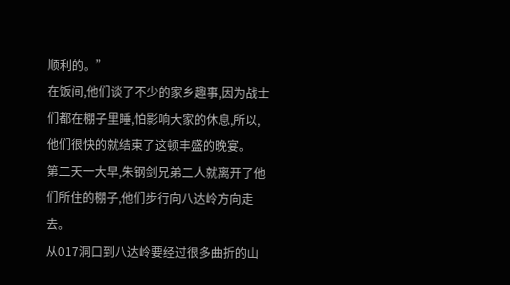顺利的。”
在饭间,他们谈了不少的家乡趣事,因为战士们都在棚子里睡,怕影响大家的休息,所以,他们很快的就结束了这顿丰盛的晚宴。
第二天一大早,朱钢剑兄弟二人就离开了他们所住的棚子,他们步行向八达岭方向走去。
从017洞口到八达岭要经过很多曲折的山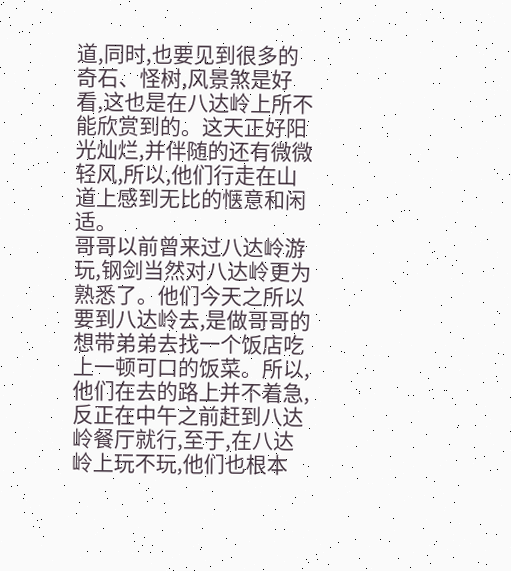道,同时,也要见到很多的奇石、怪树,风景煞是好看,这也是在八达岭上所不能欣赏到的。这天正好阳光灿烂,并伴随的还有微微轻风,所以,他们行走在山道上感到无比的惬意和闲适。
哥哥以前曾来过八达岭游玩,钢剑当然对八达岭更为熟悉了。他们今天之所以要到八达岭去,是做哥哥的想带弟弟去找一个饭店吃上一顿可口的饭菜。所以,他们在去的路上并不着急,反正在中午之前赶到八达岭餐厅就行,至于,在八达岭上玩不玩,他们也根本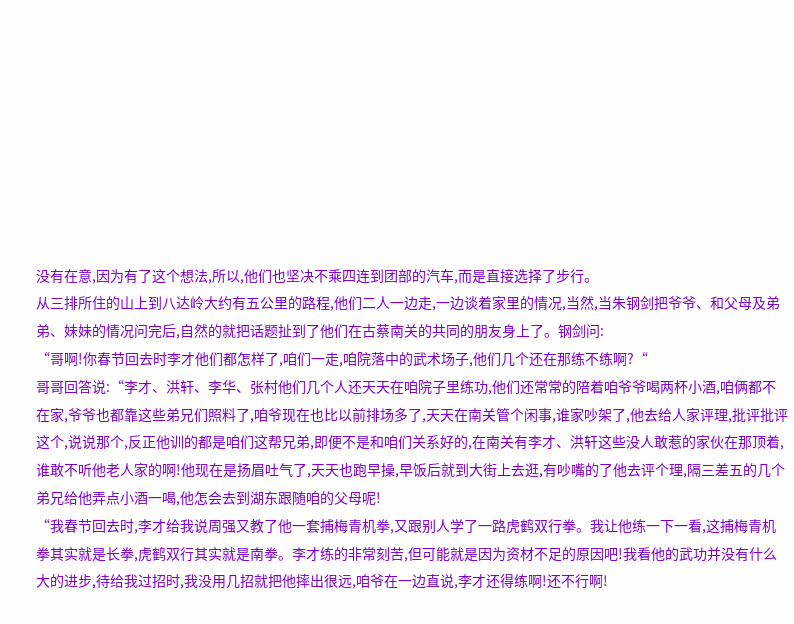没有在意,因为有了这个想法,所以,他们也坚决不乘四连到团部的汽车,而是直接选择了步行。
从三排所住的山上到八达岭大约有五公里的路程,他们二人一边走,一边谈着家里的情况,当然,当朱钢剑把爷爷、和父母及弟弟、妹妹的情况问完后,自然的就把话题扯到了他们在古蔡南关的共同的朋友身上了。钢剑问:
“哥啊!你春节回去时李才他们都怎样了,咱们一走,咱院落中的武术场子,他们几个还在那练不练啊?“
哥哥回答说:“李才、洪轩、李华、张村他们几个人还天天在咱院子里练功,他们还常常的陪着咱爷爷喝两杯小酒,咱俩都不在家,爷爷也都靠这些弟兄们照料了,咱爷现在也比以前排场多了,天天在南关管个闲事,谁家吵架了,他去给人家评理,批评批评这个,说说那个,反正他训的都是咱们这帮兄弟,即便不是和咱们关系好的,在南关有李才、洪轩这些没人敢惹的家伙在那顶着,谁敢不听他老人家的啊!他现在是扬眉吐气了,天天也跑早操,早饭后就到大街上去逛,有吵嘴的了他去评个理,隔三差五的几个弟兄给他弄点小酒一喝,他怎会去到湖东跟随咱的父母呢!
“我春节回去时,李才给我说周强又教了他一套捕梅青机拳,又跟别人学了一路虎鹤双行拳。我让他练一下一看,这捕梅青机拳其实就是长拳,虎鹤双行其实就是南拳。李才练的非常刻苦,但可能就是因为资材不足的原因吧!我看他的武功并没有什么大的进步,待给我过招时,我没用几招就把他摔出很远,咱爷在一边直说,李才还得练啊!还不行啊!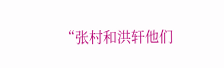“张村和洪轩他们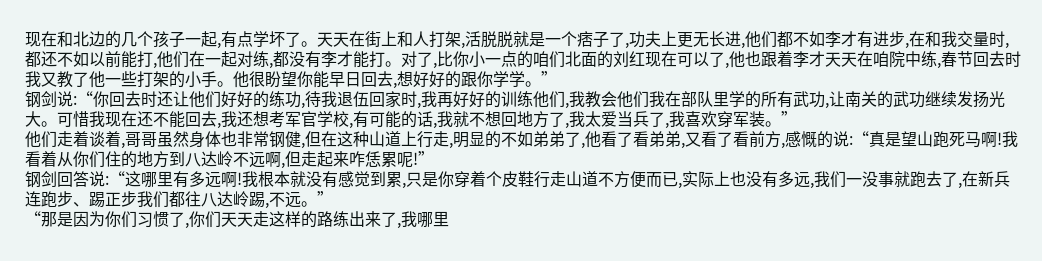现在和北边的几个孩子一起,有点学坏了。天天在街上和人打架,活脱脱就是一个痞子了,功夫上更无长进,他们都不如李才有进步,在和我交量时,都还不如以前能打,他们在一起对练,都没有李才能打。对了,比你小一点的咱们北面的刘红现在可以了,他也跟着李才天天在咱院中练,春节回去时我又教了他一些打架的小手。他很盼望你能早日回去,想好好的跟你学学。”
钢剑说:“你回去时还让他们好好的练功,待我退伍回家时,我再好好的训练他们,我教会他们我在部队里学的所有武功,让南关的武功继续发扬光大。可惜我现在还不能回去,我还想考军官学校,有可能的话,我就不想回地方了,我太爱当兵了,我喜欢穿军装。”
他们走着谈着,哥哥虽然身体也非常钢健,但在这种山道上行走,明显的不如弟弟了,他看了看弟弟,又看了看前方,感慨的说:“真是望山跑死马啊!我看着从你们住的地方到八达岭不远啊,但走起来咋恁累呢!”
钢剑回答说:“这哪里有多远啊!我根本就没有感觉到累,只是你穿着个皮鞋行走山道不方便而已,实际上也没有多远,我们一没事就跑去了,在新兵连跑步、踢正步我们都往八达岭踢,不远。”
“那是因为你们习惯了,你们天天走这样的路练出来了,我哪里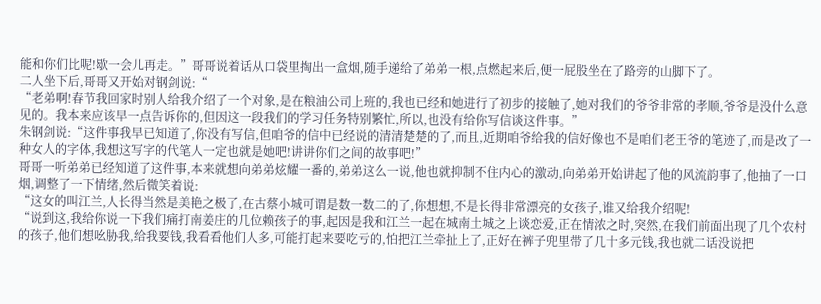能和你们比呢!歇一会儿再走。”哥哥说着话从口袋里掏出一盒烟,随手递给了弟弟一根,点燃起来后,便一屁股坐在了路旁的山脚下了。
二人坐下后,哥哥又开始对钢剑说:“
“老弟啊!春节我回家时别人给我介绍了一个对象,是在粮油公司上班的,我也已经和她进行了初步的接触了,她对我们的爷爷非常的孝顺,爷爷是没什么意见的。我本来应该早一点告诉你的,但因这一段我们的学习任务特别繁忙,所以,也没有给你写信谈这件事。”
朱钢剑说:“这件事我早已知道了,你没有写信,但咱爷的信中已经说的清清楚楚的了,而且,近期咱爷给我的信好像也不是咱们老王爷的笔迹了,而是改了一种女人的字体,我想这写字的代笔人一定也就是她吧!讲讲你们之间的故事吧!”
哥哥一听弟弟已经知道了这件事,本来就想向弟弟炫耀一番的,弟弟这么一说,他也就抑制不住内心的激动,向弟弟开始讲起了他的风流韵事了,他抽了一口烟,调整了一下情绪,然后微笑着说:
“这女的叫江兰,人长得当然是美艳之极了,在古蔡小城可谓是数一数二的了,你想想,不是长得非常漂亮的女孩子,谁又给我介绍呢!
“说到这,我给你说一下我们痛打南姜庄的几位赖孩子的事,起因是我和江兰一起在城南土城之上谈恋爱,正在情浓之时,突然,在我们前面出现了几个农村的孩子,他们想吆胁我,给我要钱,我看看他们人多,可能打起来要吃亏的,怕把江兰牵扯上了,正好在裤子兜里带了几十多元钱,我也就二话没说把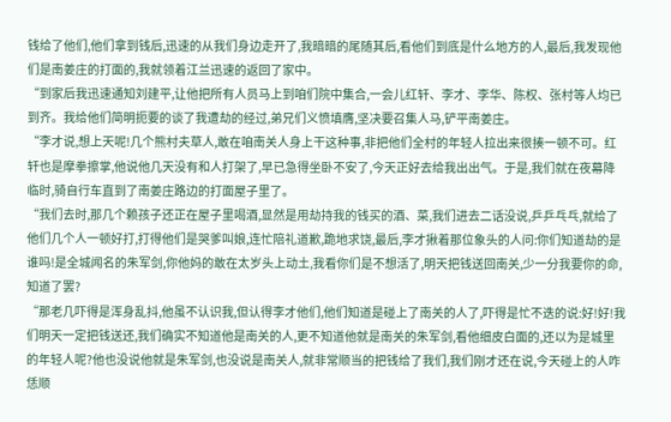钱给了他们,他们拿到钱后,迅速的从我们身边走开了,我暗暗的尾随其后,看他们到底是什么地方的人,最后,我发现他们是南姜庄的打面的,我就领着江兰迅速的返回了家中。
“到家后我迅速通知刘建平,让他把所有人员马上到咱们院中集合,一会儿红轩、李才、李华、陈权、张村等人均已到齐。我给他们简明扼要的谈了我遭劫的经过,弟兄们义愤填膺,坚决要召集人马,铲平南姜庄。
“李才说,想上天呢!几个熊村夫草人,敢在咱南关人身上干这种事,非把他们全村的年轻人拉出来很揍一顿不可。红轩也是摩拳擦掌,他说他几天没有和人打架了,早已急得坐卧不安了,今天正好去给我出出气。于是,我们就在夜幕降临时,骑自行车直到了南姜庄路边的打面屋子里了。
“我们去时,那几个赖孩子还正在屋子里喝酒,显然是用劫持我的钱买的酒、菜,我们进去二话没说,乒乒乓乓,就给了他们几个人一顿好打,打得他们是哭爹叫娘,连忙陪礼道歉,跪地求饶,最后,李才揪着那位象头的人问:你们知道劫的是谁吗!是全城闻名的朱军剑,你他妈的敢在太岁头上动土,我看你们是不想活了,明天把钱送回南关,少一分我要你的命,知道了罢?
“那老几吓得是浑身乱抖,他虽不认识我,但认得李才他们,他们知道是碰上了南关的人了,吓得是忙不迭的说:好!好!我们明天一定把钱送还,我们确实不知道他是南关的人,更不知道他就是南关的朱军剑,看他细皮白面的,还以为是城里的年轻人呢?他也没说他就是朱军剑,也没说是南关人,就非常顺当的把钱给了我们,我们刚才还在说,今天碰上的人咋恁顺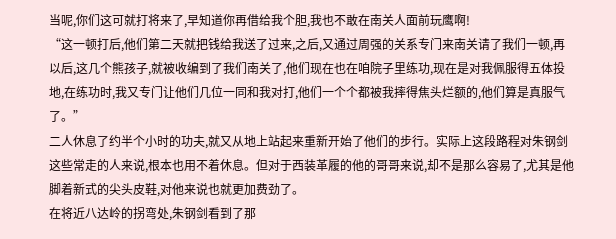当呢,你们这可就打将来了,早知道你再借给我个胆,我也不敢在南关人面前玩鹰啊!
“这一顿打后,他们第二天就把钱给我送了过来,之后,又通过周强的关系专门来南关请了我们一顿,再以后,这几个熊孩子,就被收编到了我们南关了,他们现在也在咱院子里练功,现在是对我佩服得五体投地,在练功时,我又专门让他们几位一同和我对打,他们一个个都被我摔得焦头烂额的,他们算是真服气了。”
二人休息了约半个小时的功夫,就又从地上站起来重新开始了他们的步行。实际上这段路程对朱钢剑这些常走的人来说,根本也用不着休息。但对于西装革履的他的哥哥来说,却不是那么容易了,尤其是他脚着新式的尖头皮鞋,对他来说也就更加费劲了。
在将近八达岭的拐弯处,朱钢剑看到了那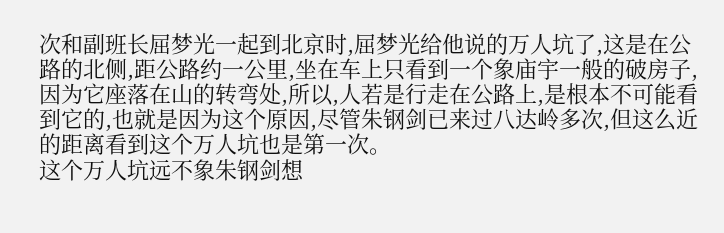次和副班长屈梦光一起到北京时,屈梦光给他说的万人坑了,这是在公路的北侧,距公路约一公里,坐在车上只看到一个象庙宇一般的破房子,因为它座落在山的转弯处,所以,人若是行走在公路上,是根本不可能看到它的,也就是因为这个原因,尽管朱钢剑已来过八达岭多次,但这么近的距离看到这个万人坑也是第一次。
这个万人坑远不象朱钢剑想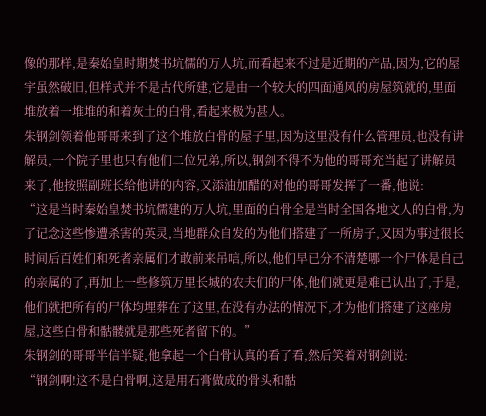像的那样,是秦始皇时期焚书坑儒的万人坑,而看起来不过是近期的产品,因为,它的屋宇虽然破旧,但样式并不是古代所建,它是由一个较大的四面通风的房屋筑就的,里面堆放着一堆堆的和着灰土的白骨,看起来极为甚人。
朱钢剑领着他哥哥来到了这个堆放白骨的屋子里,因为这里没有什么管理员,也没有讲解员,一个院子里也只有他们二位兄弟,所以,钢剑不得不为他的哥哥充当起了讲解员来了,他按照副班长给他讲的内容,又添油加醋的对他的哥哥发挥了一番,他说:
“这是当时秦始皇焚书坑儒建的万人坑,里面的白骨全是当时全国各地文人的白骨,为了记念这些惨遭杀害的英灵,当地群众自发的为他们搭建了一所房子,又因为事过很长时间后百姓们和死者亲属们才敢前来吊唁,所以,他们早已分不清楚哪一个尸体是自己的亲属的了,再加上一些修筑万里长城的农夫们的尸体,他们就更是难已认出了,于是,他们就把所有的尸体均埋葬在了这里,在没有办法的情况下,才为他们搭建了这座房屋,这些白骨和骷髅就是那些死者留下的。”
朱钢剑的哥哥半信半疑,他拿起一个白骨认真的看了看,然后笑着对钢剑说:
“钢剑啊!这不是白骨啊,这是用石膏做成的骨头和骷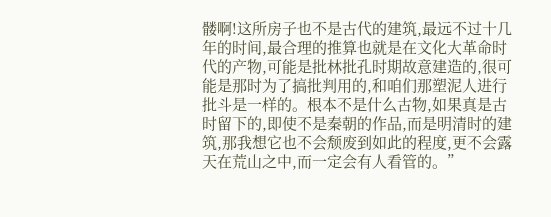髅啊!这所房子也不是古代的建筑,最远不过十几年的时间,最合理的推算也就是在文化大革命时代的产物,可能是批林批孔时期故意建造的,很可能是那时为了搞批判用的,和咱们那塑泥人进行批斗是一样的。根本不是什么古物,如果真是古时留下的,即使不是秦朝的作品,而是明清时的建筑,那我想它也不会颓废到如此的程度,更不会露天在荒山之中,而一定会有人看管的。”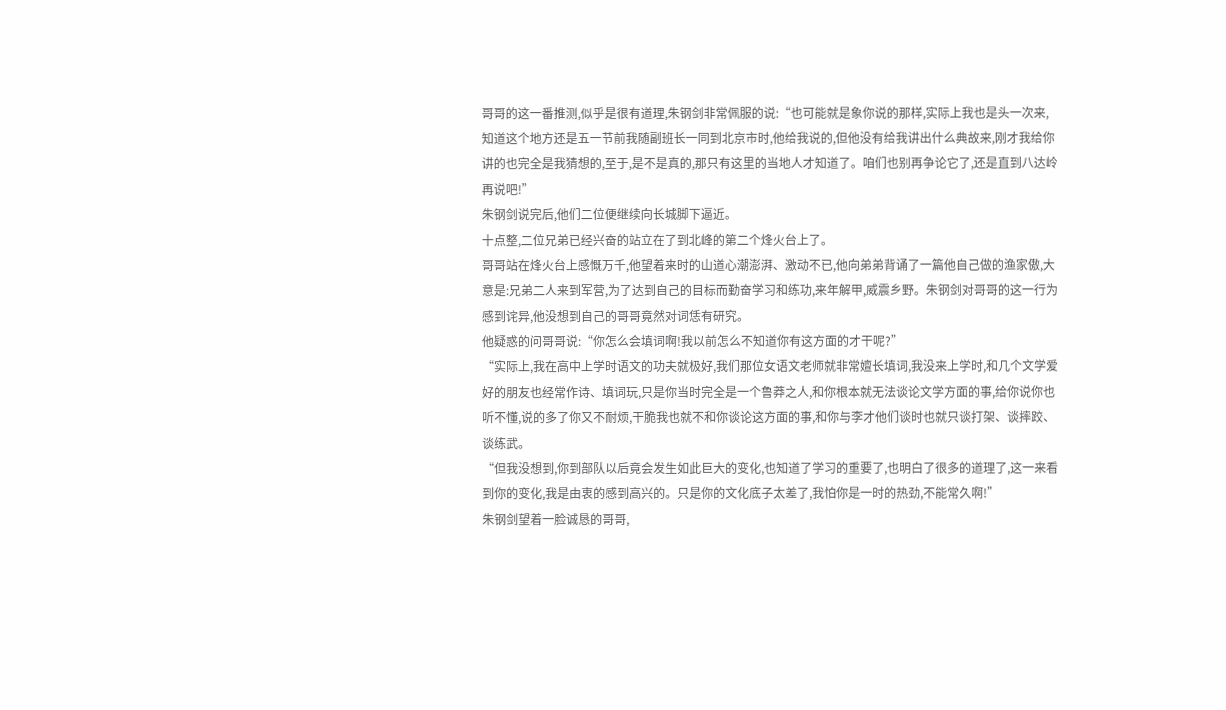哥哥的这一番推测,似乎是很有道理,朱钢剑非常佩服的说:“也可能就是象你说的那样,实际上我也是头一次来,知道这个地方还是五一节前我随副班长一同到北京市时,他给我说的,但他没有给我讲出什么典故来,刚才我给你讲的也完全是我猜想的,至于,是不是真的,那只有这里的当地人才知道了。咱们也别再争论它了,还是直到八达岭再说吧!”
朱钢剑说完后,他们二位便继续向长城脚下逼近。
十点整,二位兄弟已经兴奋的站立在了到北峰的第二个烽火台上了。
哥哥站在烽火台上感慨万千,他望着来时的山道心潮澎湃、激动不已,他向弟弟背诵了一篇他自己做的渔家傲,大意是:兄弟二人来到军营,为了达到自己的目标而勤奋学习和练功,来年解甲,威震乡野。朱钢剑对哥哥的这一行为感到诧异,他没想到自己的哥哥竟然对词恁有研究。
他疑惑的问哥哥说:“你怎么会填词啊!我以前怎么不知道你有这方面的才干呢?”
“实际上,我在高中上学时语文的功夫就极好,我们那位女语文老师就非常嬗长填词,我没来上学时,和几个文学爱好的朋友也经常作诗、填词玩,只是你当时完全是一个鲁莽之人,和你根本就无法谈论文学方面的事,给你说你也听不懂,说的多了你又不耐烦,干脆我也就不和你谈论这方面的事,和你与李才他们谈时也就只谈打架、谈摔跤、谈练武。
“但我没想到,你到部队以后竟会发生如此巨大的变化,也知道了学习的重要了,也明白了很多的道理了,这一来看到你的变化,我是由衷的感到高兴的。只是你的文化底子太差了,我怕你是一时的热劲,不能常久啊!”
朱钢剑望着一脸诚恳的哥哥,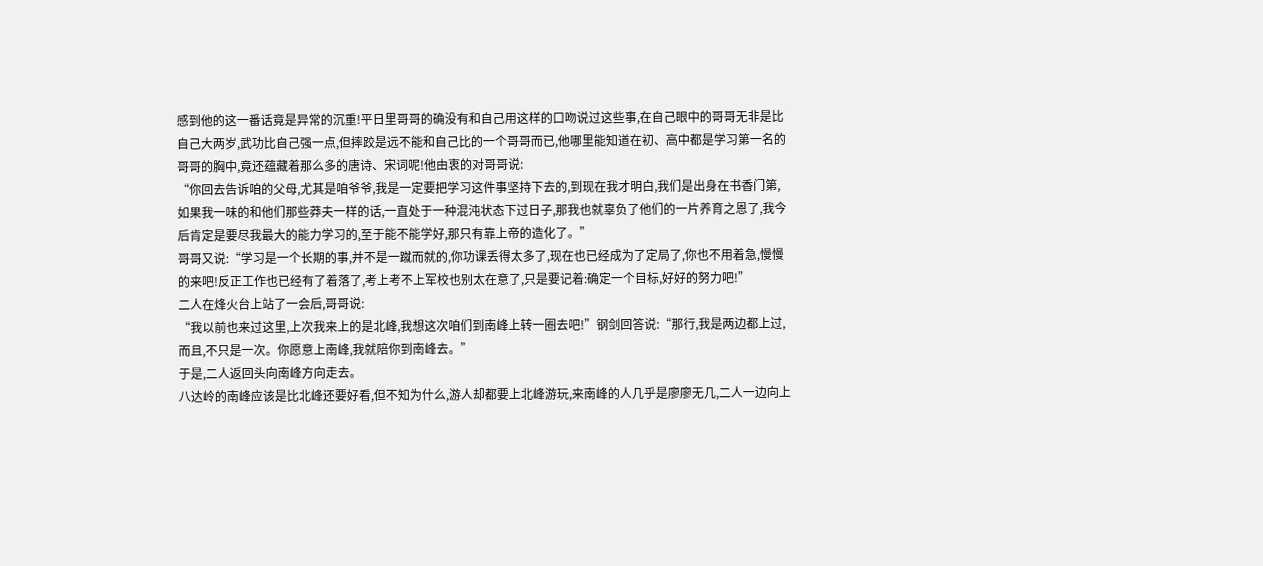感到他的这一番话竟是异常的沉重!平日里哥哥的确没有和自己用这样的口吻说过这些事,在自己眼中的哥哥无非是比自己大两岁,武功比自己强一点,但摔跤是远不能和自己比的一个哥哥而已,他哪里能知道在初、高中都是学习第一名的哥哥的胸中,竟还蕴藏着那么多的唐诗、宋词呢!他由衷的对哥哥说:
“你回去告诉咱的父母,尤其是咱爷爷,我是一定要把学习这件事坚持下去的,到现在我才明白,我们是出身在书香门第,如果我一味的和他们那些莽夫一样的话,一直处于一种混沌状态下过日子,那我也就辜负了他们的一片养育之恩了,我今后肯定是要尽我最大的能力学习的,至于能不能学好,那只有靠上帝的造化了。”
哥哥又说:“学习是一个长期的事,并不是一蹴而就的,你功课丢得太多了,现在也已经成为了定局了,你也不用着急,慢慢的来吧!反正工作也已经有了着落了,考上考不上军校也别太在意了,只是要记着:确定一个目标,好好的努力吧!”
二人在烽火台上站了一会后,哥哥说:
“我以前也来过这里,上次我来上的是北峰,我想这次咱们到南峰上转一圈去吧!”钢剑回答说:“那行,我是两边都上过,而且,不只是一次。你愿意上南峰,我就陪你到南峰去。”
于是,二人返回头向南峰方向走去。
八达岭的南峰应该是比北峰还要好看,但不知为什么,游人却都要上北峰游玩,来南峰的人几乎是廖廖无几,二人一边向上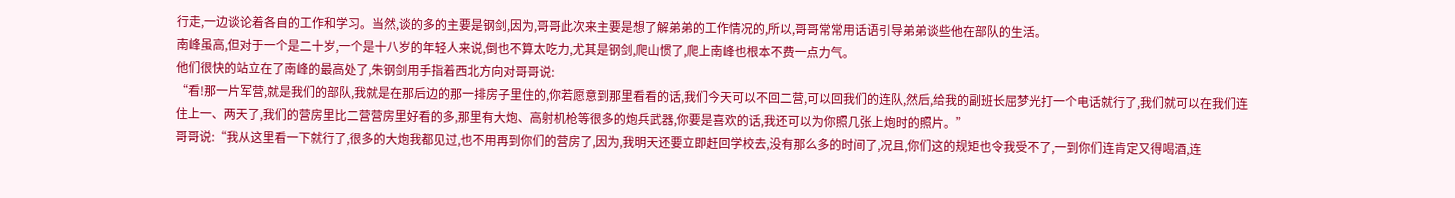行走,一边谈论着各自的工作和学习。当然,谈的多的主要是钢剑,因为,哥哥此次来主要是想了解弟弟的工作情况的,所以,哥哥常常用话语引导弟弟谈些他在部队的生活。
南峰虽高,但对于一个是二十岁,一个是十八岁的年轻人来说,倒也不算太吃力,尤其是钢剑,爬山惯了,爬上南峰也根本不费一点力气。
他们很快的站立在了南峰的最高处了,朱钢剑用手指着西北方向对哥哥说:
“看!那一片军营,就是我们的部队,我就是在那后边的那一排房子里住的,你若愿意到那里看看的话,我们今天可以不回二营,可以回我们的连队,然后,给我的副班长屈梦光打一个电话就行了,我们就可以在我们连住上一、两天了,我们的营房里比二营营房里好看的多,那里有大炮、高射机枪等很多的炮兵武器,你要是喜欢的话,我还可以为你照几张上炮时的照片。”
哥哥说:“我从这里看一下就行了,很多的大炮我都见过,也不用再到你们的营房了,因为,我明天还要立即赶回学校去,没有那么多的时间了,况且,你们这的规矩也令我受不了,一到你们连肯定又得喝酒,连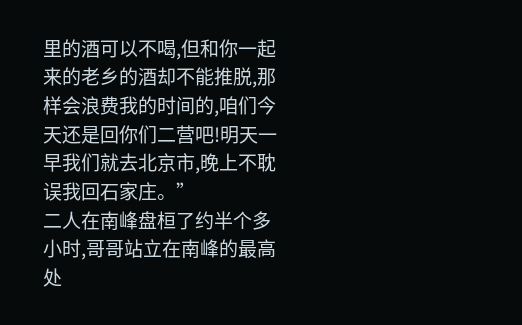里的酒可以不喝,但和你一起来的老乡的酒却不能推脱,那样会浪费我的时间的,咱们今天还是回你们二营吧!明天一早我们就去北京市,晚上不耽误我回石家庄。”
二人在南峰盘桓了约半个多小时,哥哥站立在南峰的最高处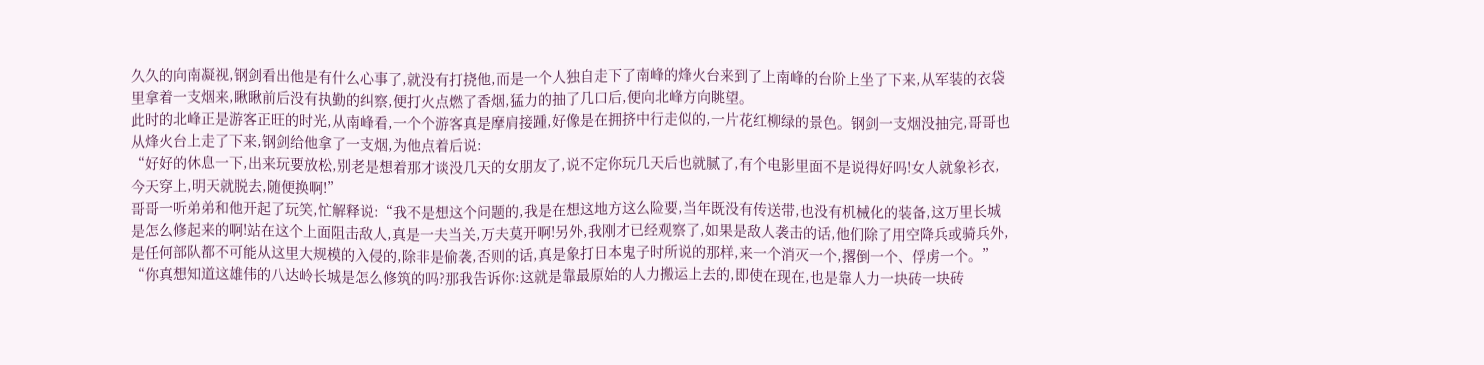久久的向南凝视,钢剑看出他是有什么心事了,就没有打挠他,而是一个人独自走下了南峰的烽火台来到了上南峰的台阶上坐了下来,从军装的衣袋里拿着一支烟来,瞅瞅前后没有执勤的纠察,便打火点燃了香烟,猛力的抽了几口后,便向北峰方向眺望。
此时的北峰正是游客正旺的时光,从南峰看,一个个游客真是摩肩接踵,好像是在拥挤中行走似的,一片花红柳绿的景色。钢剑一支烟没抽完,哥哥也从烽火台上走了下来,钢剑给他拿了一支烟,为他点着后说:
“好好的休息一下,出来玩要放松,别老是想着那才谈没几天的女朋友了,说不定你玩几天后也就腻了,有个电影里面不是说得好吗!女人就象衫衣,今天穿上,明天就脱去,随便换啊!”
哥哥一听弟弟和他开起了玩笑,忙解释说:“我不是想这个问题的,我是在想这地方这么险要,当年既没有传送带,也没有机械化的装备,这万里长城是怎么修起来的啊!站在这个上面阻击敌人,真是一夫当关,万夫莫开啊!另外,我刚才已经观察了,如果是敌人袭击的话,他们除了用空降兵或骑兵外,是任何部队都不可能从这里大规模的入侵的,除非是偷袭,否则的话,真是象打日本鬼子时所说的那样,来一个消灭一个,撂倒一个、俘虏一个。”
“你真想知道这雄伟的八达岭长城是怎么修筑的吗?那我告诉你:这就是靠最原始的人力搬运上去的,即使在现在,也是靠人力一块砖一块砖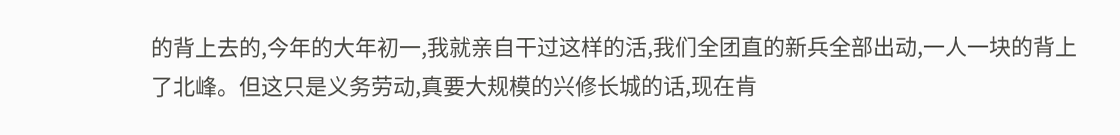的背上去的,今年的大年初一,我就亲自干过这样的活,我们全团直的新兵全部出动,一人一块的背上了北峰。但这只是义务劳动,真要大规模的兴修长城的话,现在肯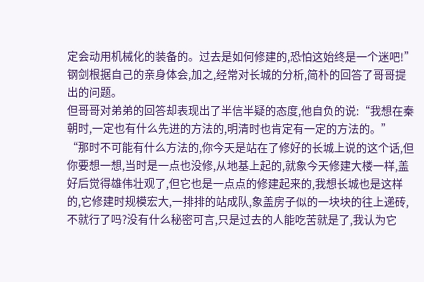定会动用机械化的装备的。过去是如何修建的,恐怕这始终是一个迷吧!”钢剑根据自己的亲身体会,加之,经常对长城的分析,简朴的回答了哥哥提出的问题。
但哥哥对弟弟的回答却表现出了半信半疑的态度,他自负的说:“我想在秦朝时,一定也有什么先进的方法的,明清时也肯定有一定的方法的。”
“那时不可能有什么方法的,你今天是站在了修好的长城上说的这个话,但你要想一想,当时是一点也没修,从地基上起的,就象今天修建大楼一样,盖好后觉得雄伟壮观了,但它也是一点点的修建起来的,我想长城也是这样的,它修建时规模宏大,一排排的站成队,象盖房子似的一块块的往上递砖,不就行了吗?没有什么秘密可言,只是过去的人能吃苦就是了,我认为它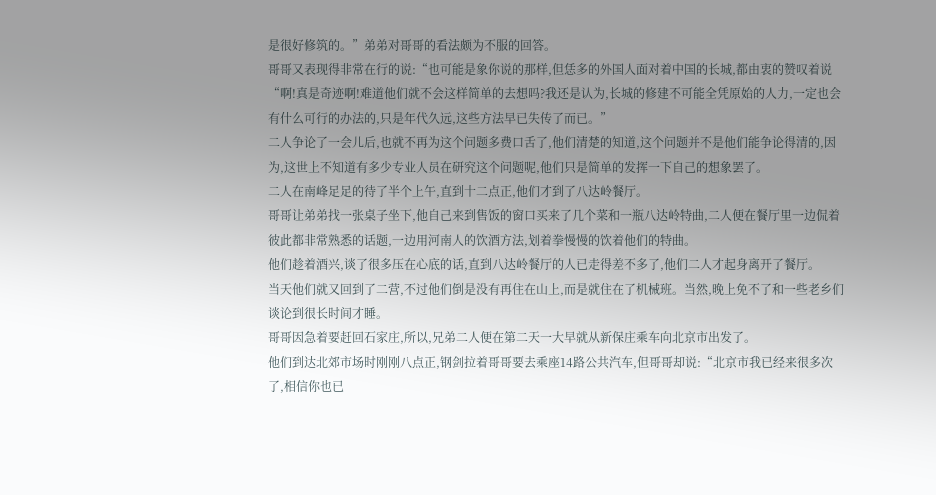是很好修筑的。”弟弟对哥哥的看法颇为不服的回答。
哥哥又表现得非常在行的说:“也可能是象你说的那样,但恁多的外国人面对着中国的长城,都由衷的赞叹着说“啊!真是奇迹啊!难道他们就不会这样简单的去想吗?我还是认为,长城的修建不可能全凭原始的人力,一定也会有什么可行的办法的,只是年代久远,这些方法早已失传了而已。”
二人争论了一会儿后,也就不再为这个问题多费口舌了,他们清楚的知道,这个问题并不是他们能争论得清的,因为,这世上不知道有多少专业人员在研究这个问题呢,他们只是简单的发挥一下自己的想象罢了。
二人在南峰足足的待了半个上午,直到十二点正,他们才到了八达岭餐厅。
哥哥让弟弟找一张桌子坐下,他自己来到售饭的窗口买来了几个菜和一瓶八达岭特曲,二人便在餐厅里一边侃着彼此都非常熟悉的话题,一边用河南人的饮酒方法,划着拳慢慢的饮着他们的特曲。
他们趁着酒兴,谈了很多压在心底的话,直到八达岭餐厅的人已走得差不多了,他们二人才起身离开了餐厅。
当天他们就又回到了二营,不过他们倒是没有再住在山上,而是就住在了机械班。当然,晚上免不了和一些老乡们谈论到很长时间才睡。
哥哥因急着要赶回石家庄,所以,兄弟二人便在第二天一大早就从新保庄乘车向北京市出发了。
他们到达北郊市场时刚刚八点正,钢剑拉着哥哥要去乘座14路公共汽车,但哥哥却说:“北京市我已经来很多次了,相信你也已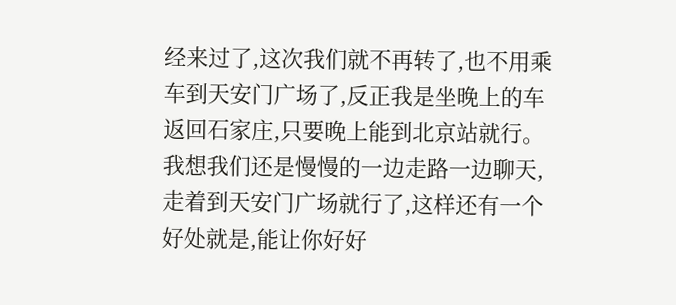经来过了,这次我们就不再转了,也不用乘车到天安门广场了,反正我是坐晚上的车返回石家庄,只要晚上能到北京站就行。我想我们还是慢慢的一边走路一边聊天,走着到天安门广场就行了,这样还有一个好处就是,能让你好好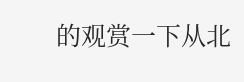的观赏一下从北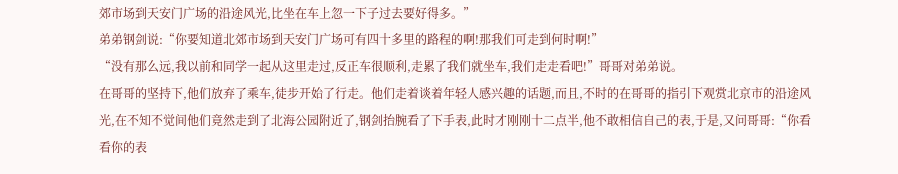郊市场到天安门广场的沿途风光,比坐在车上忽一下子过去要好得多。”
弟弟钢剑说:“你要知道北郊市场到天安门广场可有四十多里的路程的啊!那我们可走到何时啊!”
“没有那么远,我以前和同学一起从这里走过,反正车很顺利,走累了我们就坐车,我们走走看吧!”哥哥对弟弟说。
在哥哥的坚持下,他们放弃了乘车,徒步开始了行走。他们走着谈着年轻人感兴趣的话题,而且,不时的在哥哥的指引下观赏北京市的沿途风光,在不知不觉间他们竟然走到了北海公园附近了,钢剑抬腕看了下手表,此时才刚刚十二点半,他不敢相信自己的表,于是,又问哥哥:“你看看你的表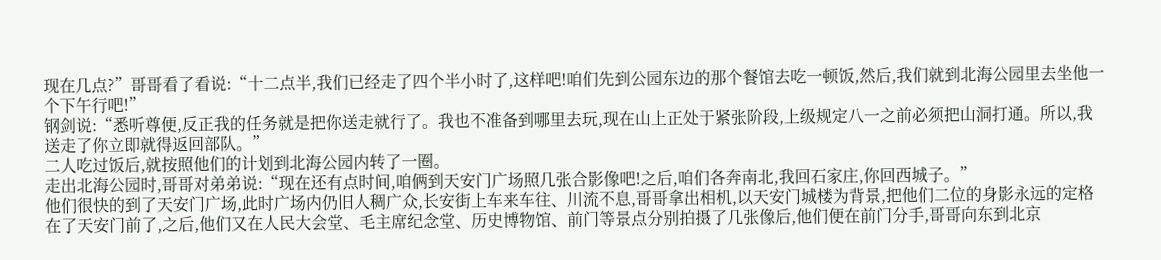现在几点?”哥哥看了看说:“十二点半,我们已经走了四个半小时了,这样吧!咱们先到公园东边的那个餐馆去吃一顿饭,然后,我们就到北海公园里去坐他一个下午行吧!”
钢剑说:“悉听尊便,反正我的任务就是把你送走就行了。我也不准备到哪里去玩,现在山上正处于紧张阶段,上级规定八一之前必须把山洞打通。所以,我送走了你立即就得返回部队。”
二人吃过饭后,就按照他们的计划到北海公园内转了一圈。
走出北海公园时,哥哥对弟弟说:“现在还有点时间,咱俩到天安门广场照几张合影像吧!之后,咱们各奔南北,我回石家庄,你回西城子。”
他们很快的到了天安门广场,此时广场内仍旧人稠广众,长安街上车来车往、川流不息,哥哥拿出相机,以天安门城楼为背景,把他们二位的身影永远的定格在了天安门前了,之后,他们又在人民大会堂、毛主席纪念堂、历史博物馆、前门等景点分别拍摄了几张像后,他们便在前门分手,哥哥向东到北京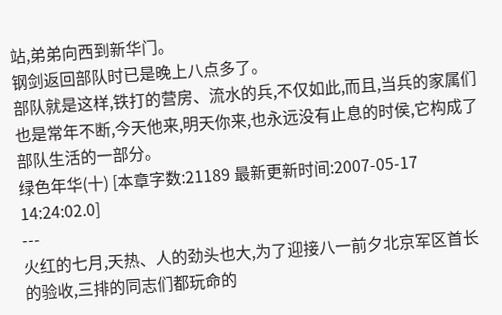站,弟弟向西到新华门。
钢剑返回部队时已是晚上八点多了。
部队就是这样,铁打的营房、流水的兵,不仅如此,而且,当兵的家属们也是常年不断,今天他来,明天你来,也永远没有止息的时侯,它构成了部队生活的一部分。
绿色年华(十) [本章字数:21189 最新更新时间:2007-05-17 14:24:02.0]
---
火红的七月,天热、人的劲头也大,为了迎接八一前夕北京军区首长的验收,三排的同志们都玩命的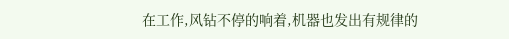在工作,风钻不停的响着,机器也发出有规律的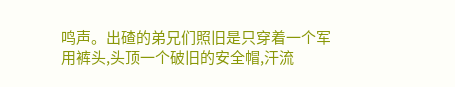鸣声。出碴的弟兄们照旧是只穿着一个军用裤头,头顶一个破旧的安全帽,汗流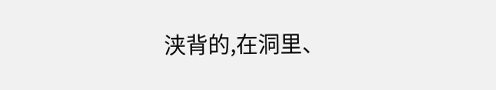浃背的,在洞里、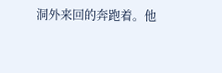洞外来回的奔跑着。他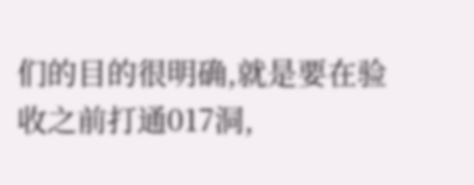们的目的很明确,就是要在验收之前打通017洞,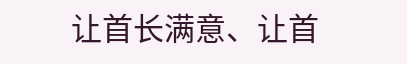让首长满意、让首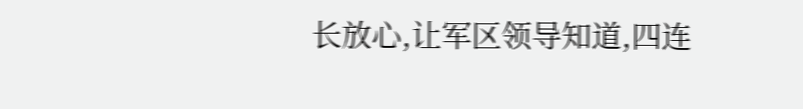长放心,让军区领导知道,四连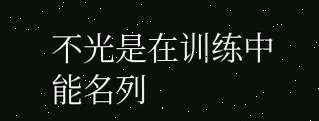不光是在训练中能名列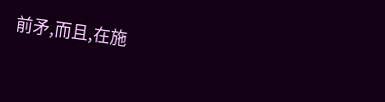前矛,而且,在施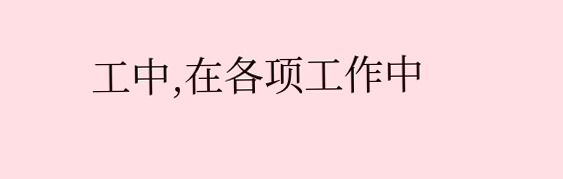工中,在各项工作中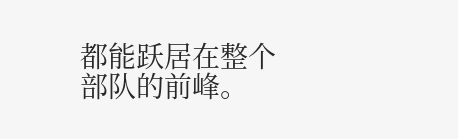都能跃居在整个部队的前峰。